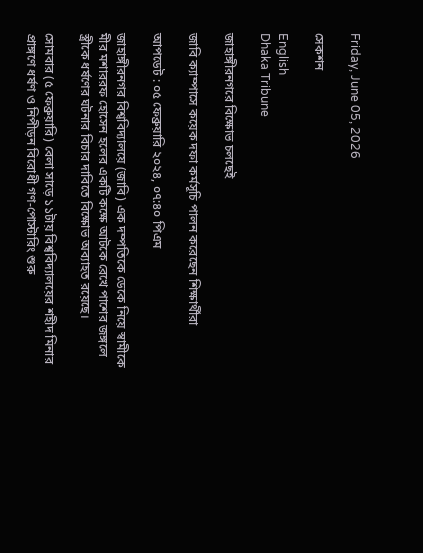Friday, June 05, 2026

সেকশন

English
Dhaka Tribune

জাহাঙ্গীরনগরে বিক্ষোভ চলছেই

জাবি ক্যাম্পাসে কয়েক দফা কর্মসূচি পালন করেছেন শিক্ষার্থীরা

আপডেট : ০৫ ফেব্রুয়ারি ২০২৪, ০৭:৪০ পিএম

জাহাঙ্গীরনগর বিশ্ববিদ্যালয়ে (জাবি) এক দম্পতিকে ডেকে নিয়ে স্বামীকে মীর মশাররফ হোসেন হলের একটি কক্ষে আটকে রেখে পাশের জঙ্গলে স্ত্রীকে ধর্ষণের ঘটনার বিচার দাবিতে বিক্ষোভ অব্যাহত রয়েছে।

সোমবার (৫ ফেব্রুয়ারি) বেলা সাড়ে ১১টায় বিশ্ববিদ্যালয়ের শহীদ মিনার প্রাঙ্গণে ধর্ষণ ও নিপীড়ন বিরোধী গণ-পোস্টারিং শুরু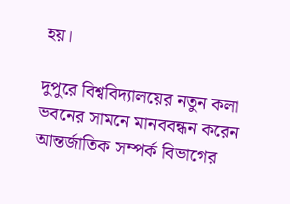হয়।

দুপুরে বিশ্ববিদ্যালয়ের নতুন কলা ভবনের সামনে মানববন্ধন করেন আন্তর্জাতিক সম্পর্ক বিভাগের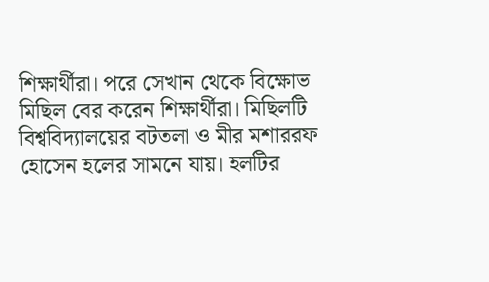শিক্ষার্থীরা। পরে সেখান থেকে বিক্ষোভ মিছিল বের করেন শিক্ষার্থীরা। মিছিলটি বিশ্ববিদ্যালয়ের বটতলা ও মীর মশাররফ হোসেন হলের সামনে যায়। হলটির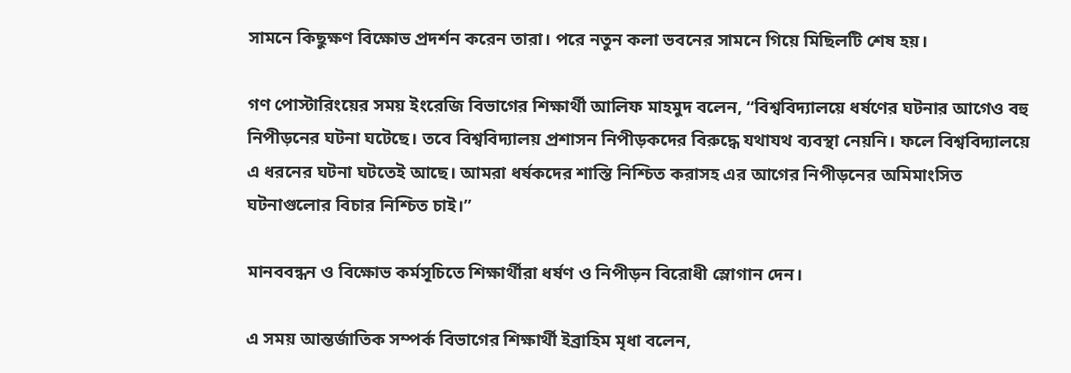সামনে কিছুক্ষণ বিক্ষোভ প্রদর্শন করেন তারা। পরে নতুন কলা ভবনের সামনে গিয়ে মিছিলটি শেষ হয়।

গণ পোস্টারিংয়ের সময় ইংরেজি বিভাগের শিক্ষার্থী আলিফ মাহমুদ বলেন, “বিশ্ববিদ্যালয়ে ধর্ষণের ঘটনার আগেও বহু নিপীড়নের ঘটনা ঘটেছে। তবে বিশ্ববিদ্যালয় প্রশাসন নিপীড়কদের বিরুদ্ধে যথাযথ ব্যবস্থা নেয়নি। ফলে বিশ্ববিদ্যালয়ে এ ধরনের ঘটনা ঘটতেই আছে। আমরা ধর্ষকদের শাস্তি নিশ্চিত করাসহ এর আগের নিপীড়নের অমিমাংসিত ঘটনাগুলোর বিচার নিশ্চিত চাই।”

মানববন্ধন ও বিক্ষোভ কর্মসূচিতে শিক্ষার্থীরা ধর্ষণ ও নিপীড়ন বিরোধী স্লোগান দেন।

এ সময় আন্তর্জাতিক সম্পর্ক বিভাগের শিক্ষার্থী ইব্রাহিম মৃধা বলেন,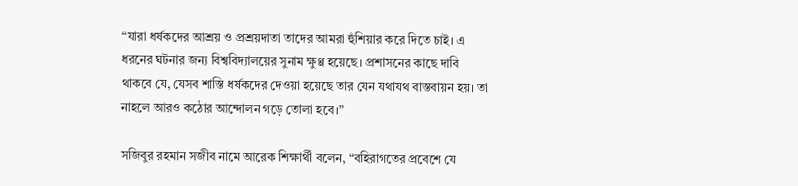“যারা ধর্ষকদের আশ্রয় ও প্রশ্রয়দাতা তাদের আমরা হুঁশিয়ার করে দিতে চাই। এ ধরনের ঘটনার জন্য বিশ্ববিদ্যালয়ের সুনাম ক্ষুণ্ণ হয়েছে। প্রশাসনের কাছে দাবি থাকবে যে, যেসব শাস্তি ধর্ষকদের দেওয়া হয়েছে তার যেন যথাযথ বাস্তবায়ন হয়। তা নাহলে আরও কঠোর আন্দোলন গড়ে তোলা হবে।”

সজিবুর রহমান সজীব নামে আরেক শিক্ষার্থী বলেন, “বহিরাগতের প্রবেশে যে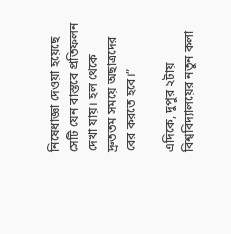নিষেধাজ্ঞা দেওয়া হয়েছে সেটি যেন বাস্তবে প্রতিফলন দেখা যায়। হল থেকে দ্রুততম সময়ে অছাত্রদের বের করতে হবে।”

এদিকে, দুপুর ২টায় বিশ্ববিদ্যালয়ের নতুন কলা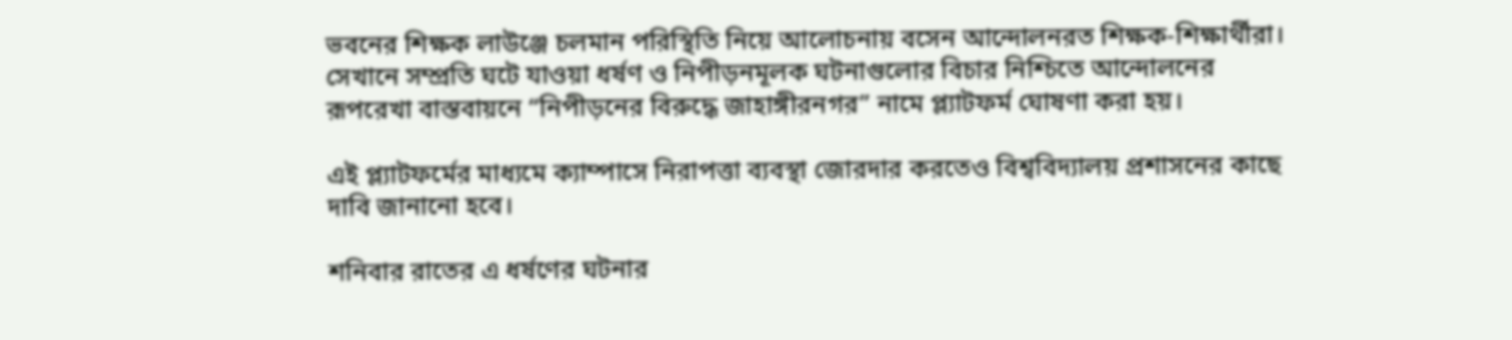ভবনের শিক্ষক লাউঞ্জে চলমান পরিস্থিতি নিয়ে আলোচনায় বসেন আন্দোলনরত শিক্ষক-শিক্ষার্থীরা। সেখানে সম্প্রতি ঘটে যাওয়া ধর্ষণ ও নিপীড়নমূলক ঘটনাগুলোর বিচার নিশ্চিতে আন্দোলনের রূপরেখা বাস্তবায়নে “নিপীড়নের বিরুদ্ধে জাহাঙ্গীরনগর” নামে প্ল্যাটফর্ম ঘোষণা করা হয়।

এই প্ল্যাটফর্মের মাধ্যমে ক্যাম্পাসে নিরাপত্তা ব্যবস্থা জোরদার করতেও বিশ্ববিদ্যালয় প্রশাসনের কাছে দাবি জানানো হবে।

শনিবার রাতের এ ধর্ষণের ঘটনার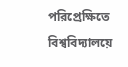পরিপ্রেক্ষিতে বিশ্ববিদ্যালয়ে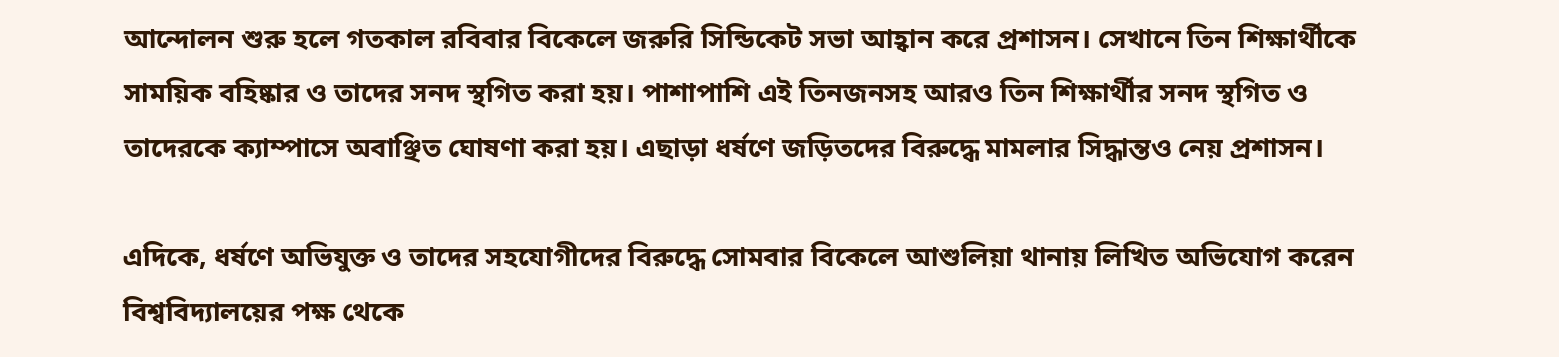আন্দোলন শুরু হলে গতকাল রবিবার বিকেলে জরুরি সিন্ডিকেট সভা আহ্বান করে প্রশাসন। সেখানে তিন শিক্ষার্থীকে সাময়িক বহিষ্কার ও তাদের সনদ স্থগিত করা হয়। পাশাপাশি এই তিনজনসহ আরও তিন শিক্ষার্থীর সনদ স্থগিত ও তাদেরকে ক্যাম্পাসে অবাঞ্ছিত ঘোষণা করা হয়। এছাড়া ধর্ষণে জড়িতদের বিরুদ্ধে মামলার সিদ্ধান্তও নেয় প্রশাসন।

এদিকে, ধর্ষণে অভিযুক্ত ও তাদের সহযোগীদের বিরুদ্ধে সোমবার বিকেলে আশুলিয়া থানায় লিখিত অভিযোগ করেন বিশ্ববিদ্যালয়ের পক্ষ থেকে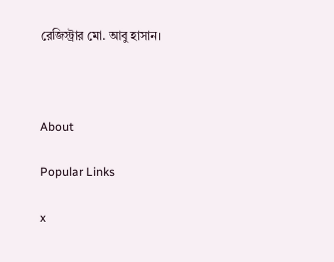রেজিস্ট্রার মো. আবু হাসান।



About

Popular Links

x